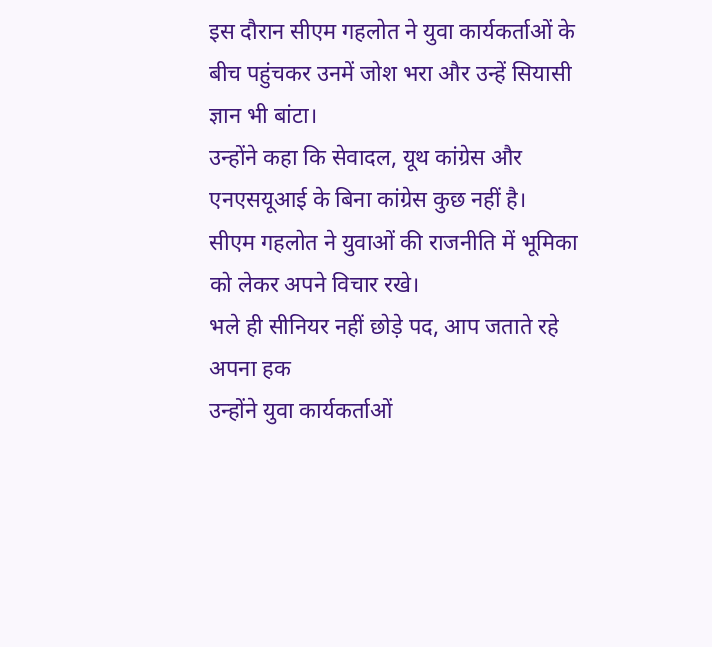इस दौरान सीएम गहलोत ने युवा कार्यकर्ताओं के बीच पहुंचकर उनमें जोश भरा और उन्हें सियासी ज्ञान भी बांटा।
उन्होंने कहा कि सेवादल, यूथ कांग्रेस और एनएसयूआई के बिना कांग्रेस कुछ नहीं है।
सीएम गहलोत ने युवाओं की राजनीति में भूमिका को लेकर अपने विचार रखे।
भले ही सीनियर नहीं छोड़े पद, आप जताते रहे अपना हक
उन्होंने युवा कार्यकर्ताओं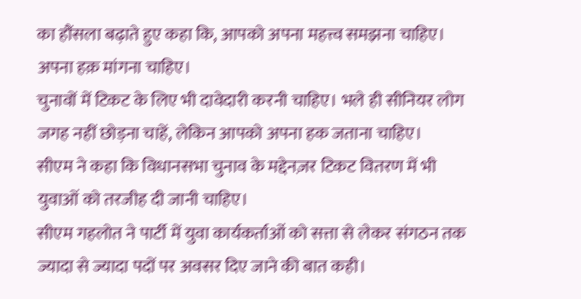का हौंसला बढ़ाते हुए कहा कि, आपको अपना महत्त्व समझना चाहिए। अपना हक़ मांगना चाहिए।
चुनावों में टिकट के लिए भी दावेदारी करनी चाहिए। भले ही सीनियर लोग जगह नहीं छोड़ना चाहें, लेकिन आपको अपना हक जताना चाहिए।
सीएम ने कहा कि विधानसभा चुनाव के मद्देनज़र टिकट वितरण में भी युवाओं को तरजीह दी जानी चाहिए।
सीएम गहलोत ने पार्टी में युवा कार्यकर्ताओं को सत्ता से लेकर संगठन तक ज्यादा से ज्यादा पदों पर अवसर दिए जाने की बात कही।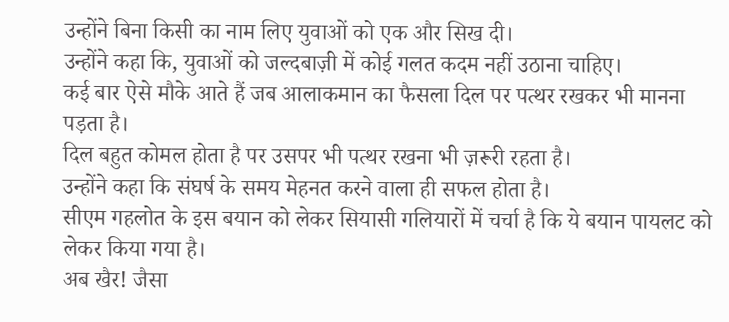उन्होंने बिना किसी का नाम लिए युवाओं को एक और सिख दी।
उन्होंने कहा कि, युवाओं को जल्दबाज़ी में कोई गलत कदम नहीं उठाना चाहिए।
कई बार ऐसे मौके आते हैं जब आलाकमान का फैसला दिल पर पत्थर रखकर भी मानना पड़ता है।
दिल बहुत कोमल होता है पर उसपर भी पत्थर रखना भी ज़रूरी रहता है।
उन्होंने कहा कि संघर्ष के समय मेहनत करने वाला ही सफल होता है।
सीएम गहलोत के इस बयान को लेकर सियासी गलियारों में चर्चा है कि ये बयान पायलट को लेकर किया गया है।
अब खैर! जैसा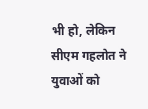भी हो, लेकिन सीएम गहलोत ने युवाओं को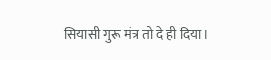सियासी गुरू मंत्र तो दे ही दिया।